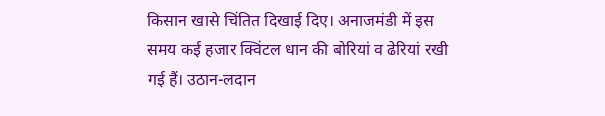किसान खासे चिंतित दिखाई दिए। अनाजमंडी में इस समय कई हजार क्विंटल धान की बोरियां व ढेरियां रखी गई हैं। उठान-लदान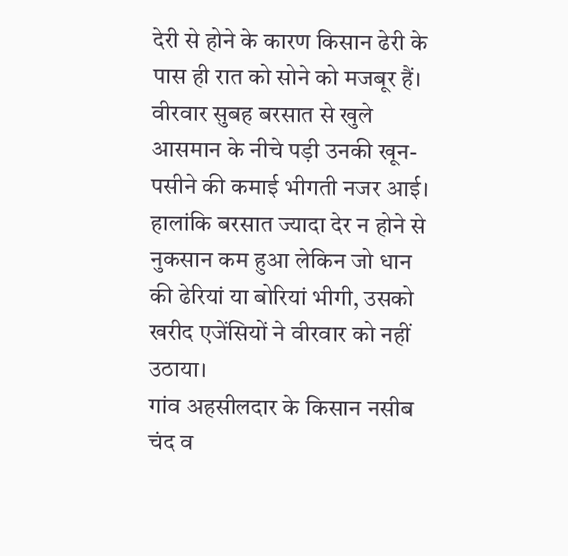देरी से होने के कारण किसान ढेरी के पास ही रात को सोने को मजबूर हैं।
वीरवार सुबह बरसात से खुले आसमान के नीचे पड़ी उनकी खून-पसीने की कमाई भीगती नजर आई। हालांकि बरसात ज्यादा देर न होने से नुकसान कम हुआ लेकिन जो धान की ढेरियां या बोरियां भीगी, उसको खरीद एजेंसियों ने वीरवार को नहीं उठाया।
गांव अहसीलदार के किसान नसीब चंद व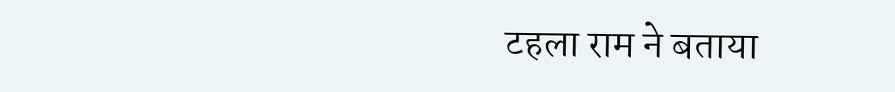टहला राम ने बताया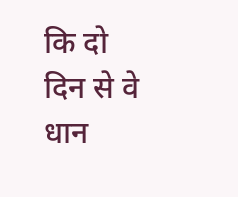कि दो दिन से वे धान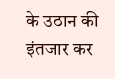के उठान की इंतजार कर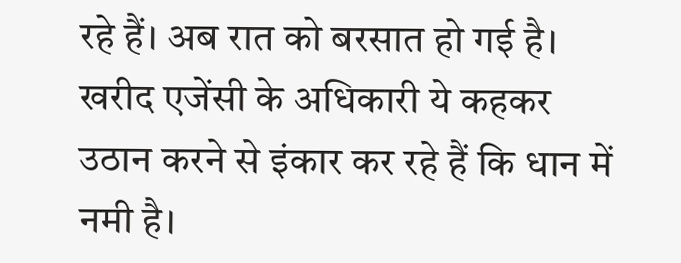रहे हैं। अब रात को बरसात हो गई है। खरीद एजेंसी के अधिकारी ये कहकर उठान करने से इंकार कर रहे हैं कि धान में नमी है।